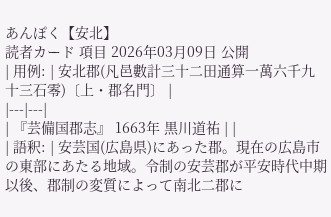あんぽく【安北】
読者カード 項目 2026年03月09日 公開
| 用例: | 安北郡(凡邑數計三十二田通算一萬六千九十三石零)〔上・郡名門〕 |
|---|---|
| 『芸備国郡志』 1663年 黒川道祐 | |
| 語釈: | 安芸国(広島県)にあった郡。現在の広島市の東部にあたる地域。令制の安芸郡が平安時代中期以後、郡制の変質によって南北二郡に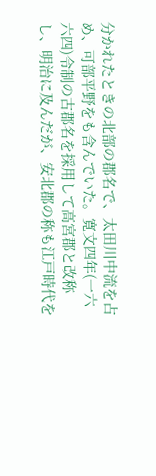分かれたときの北部の郡名で、太田川中流を占め、可部平野をも含んでいた。寛文四年(一六六四)令制の古郡名を採用して高宮郡と改称し、明治に及んだが、安北郡の称も江戸時代を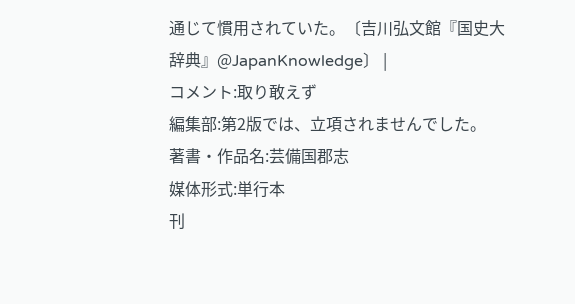通じて慣用されていた。〔吉川弘文館『国史大辞典』@JapanKnowledge〕 |
コメント:取り敢えず
編集部:第2版では、立項されませんでした。
著書・作品名:芸備国郡志
媒体形式:単行本
刊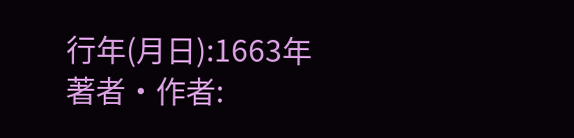行年(月日):1663年
著者・作者: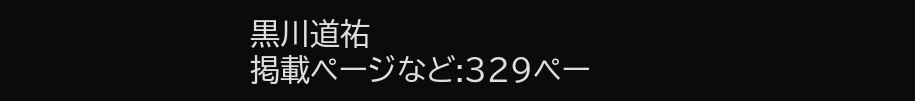黒川道祐
掲載ページなど:329ペー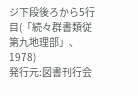ジ下段後ろから5行目(「続々群書類従 第九地理部」、1978)
発行元:図書刊行会